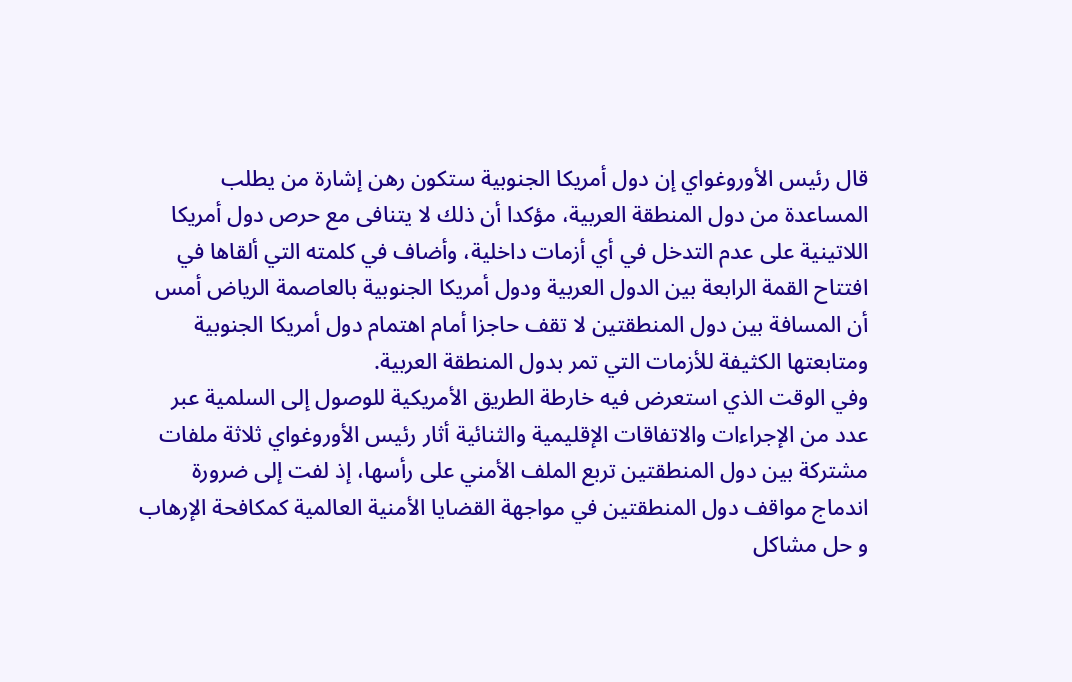قال رئيس الأوروغواي إن دول أمريكا الجنوبية ستكون رهن إشارة من يطلب المساعدة من دول المنطقة العربية، مؤكدا أن ذلك لا يتنافى مع حرص دول أمريكا اللاتينية على عدم التدخل في أي أزمات داخلية، وأضاف في كلمته التي ألقاها في افتتاح القمة الرابعة بين الدول العربية ودول أمريكا الجنوبية بالعاصمة الرياض أمس أن المسافة بين دول المنطقتين لا تقف حاجزا أمام اهتمام دول أمريكا الجنوبية ومتابعتها الكثيفة للأزمات التي تمر بدول المنطقة العربية.
وفي الوقت الذي استعرض فيه خارطة الطريق الأمريكية للوصول إلى السلمية عبر عدد من الإجراءات والاتفاقات الإقليمية والثنائية أثار رئيس الأوروغواي ثلاثة ملفات مشتركة بين دول المنطقتين تربع الملف الأمني على رأسها، إذ لفت إلى ضرورة اندماج مواقف دول المنطقتين في مواجهة القضايا الأمنية العالمية كمكافحة الإرهاب و حل مشاكل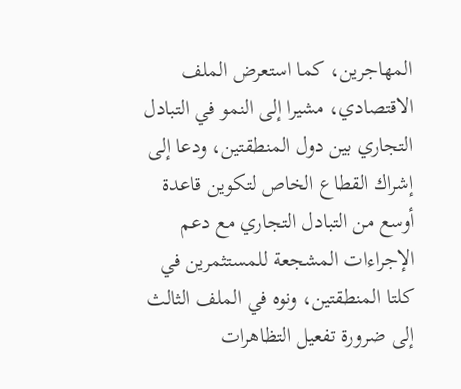المهاجرين، كما استعرض الملف الاقتصادي، مشيرا إلى النمو في التبادل التجاري بين دول المنطقتين، ودعا إلى إشراك القطاع الخاص لتكوين قاعدة أوسع من التبادل التجاري مع دعم الإجراءات المشجعة للمستثمرين في كلتا المنطقتين، ونوه في الملف الثالث إلى ضرورة تفعيل التظاهرات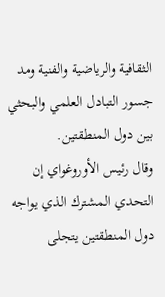الثقافية والرياضية والفنية ومد جسور التبادل العلمي والبحثي بين دول المنطقتين.
وقال رئيس الأوروغواي إن التحدي المشترك الذي يواجه دول المنطقتين يتجلى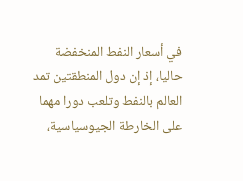في أسعار النفط المنخفضة حاليا، إذ إن دول المنطقتين تمد العالم بالنفط وتلعب دورا مهما على الخارطة الجيوسياسية،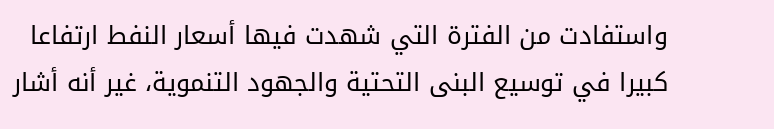واستفادت من الفترة التي شهدت فيها أسعار النفط ارتفاعا كبيرا في توسيع البنى التحتية والجهود التنموية، غير أنه أشار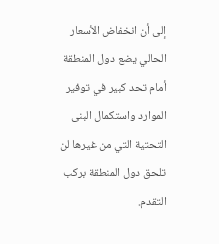إلى أن انخفاض الأسعار الحالي يضع دول المنطقة أمام تحد كبير في توفير الموارد واستكمال البنى التحتية التي من غيرها لن تلحق دول المنطقة بركب التقدم.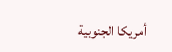أمريكا الجنوبية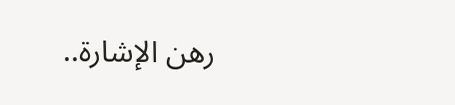رهن الإشارة..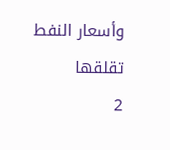وأسعار النفط تقلقها
2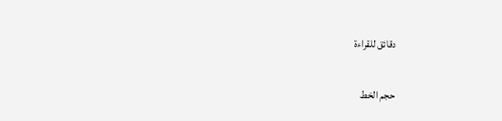دقائق للقراءة

حجم الخط